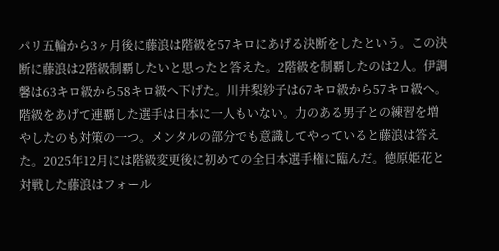パリ五輪から3ヶ月後に藤浪は階級を57キロにあげる決断をしたという。この決断に藤浪は2階級制覇したいと思ったと答えた。2階級を制覇したのは2人。伊調馨は63キロ級から58キロ級へ下げた。川井梨紗子は67キロ級から57キロ級へ。階級をあげて連覇した選手は日本に一人もいない。力のある男子との練習を増やしたのも対策の一つ。メンタルの部分でも意識してやっていると藤浪は答えた。2025年12月には階級変更後に初めての全日本選手権に臨んだ。徳原姫花と対戦した藤浪はフォール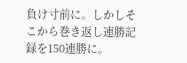負け寸前に。しかしそこから巻き返し連勝記録を150連勝に。